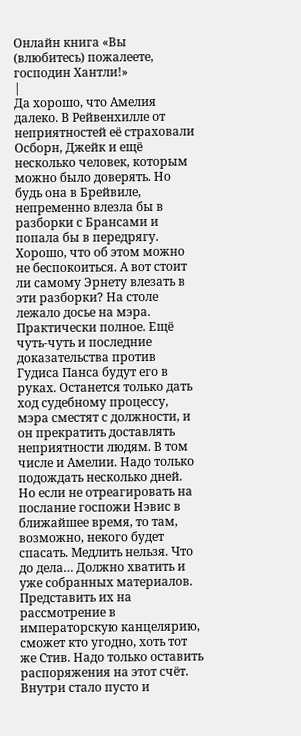Онлайн книга «Вы (влюбитесь) пожалеете, господин Хантли!»
|
Да хорошо, что Амелия далеко. В Рейвенхилле от неприятностей её страховали Осборн, Джейк и ещё несколько человек, которым можно было доверять. Но будь она в Брейвиле, непременно влезла бы в разборки с Брансами и попала бы в передрягу. Хорошо, что об этом можно не беспокоиться. А вот стоит ли самому Эрнету влезать в эти разборки? На столе лежало досье на мэра. Практически полное. Ещё чуть-чуть и последние доказательства против Гудиса Панса будут его в руках. Останется только дать ход судебному процессу, мэра сместят с должности, и он прекратить доставлять неприятности людям. В том числе и Амелии. Надо только подождать несколько дней. Но если не отреагировать на послание госпожи Нэвис в ближайшее время, то там, возможно, некого будет спасать. Медлить нельзя. Что до дела… Должно хватить и уже собранных материалов. Представить их на рассмотрение в императорскую канцелярию, сможет кто угодно, хоть тот же Стив. Надо только оставить распоряжения на этот счёт. Внутри стало пусто и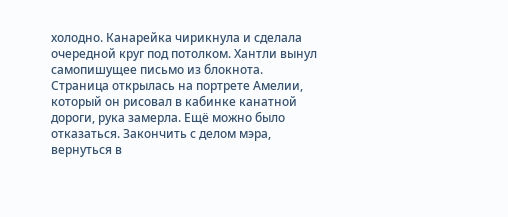холодно. Канарейка чирикнула и сделала очередной круг под потолком. Хантли вынул самопишущее письмо из блокнота. Страница открылась на портрете Амелии, который он рисовал в кабинке канатной дороги, рука замерла. Ещё можно было отказаться. Закончить с делом мэра, вернуться в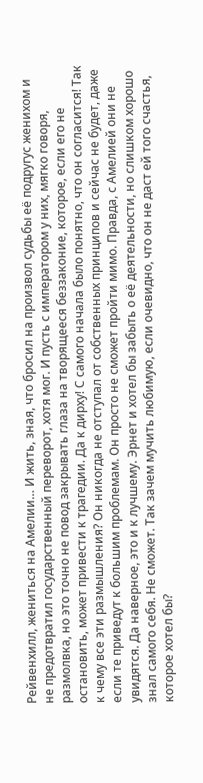Рейвенхилл, жениться на Амелии… И жить, зная, что бросил на произвол судьбы её подругус женихом и не предотвратил государственный переворот, хотя мог. И пусть с императором у них, мягко говоря, размолвка, но это точно не повод закрывать глаза на творящееся беззаконие, которое, если его не остановить, может привести к трагедии. Да к дирху! С самого начала было понятно, что он согласится! Так к чему все эти размышления? Он никогда не отступал от собственных принципов и сейчас не будет, даже если те приведут к большим проблемам. Он просто не сможет пройти мимо. Правда, с Амелией они не увидятся. Да наверное, это и к лучшему. Эрнет и хотел бы забыть о её деятельности, но слишком хорошо знал самого себя. Не сможет. Так зачем мучить любимую, если очевидно, что он не даст ей того счастья, которое хотел бы?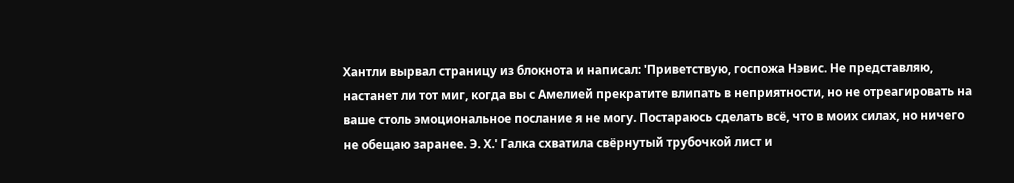Хантли вырвал страницу из блокнота и написал: 'Приветствую, госпожа Нэвис. Не представляю, настанет ли тот миг, когда вы с Амелией прекратите влипать в неприятности, но не отреагировать на ваше столь эмоциональное послание я не могу. Постараюсь сделать всё, что в моих силах, но ничего не обещаю заранее. Э. Х.' Галка схватила свёрнутый трубочкой лист и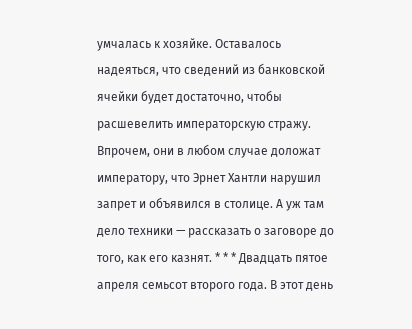умчалась к хозяйке. Оставалось надеяться, что сведений из банковской ячейки будет достаточно, чтобы расшевелить императорскую стражу. Впрочем, они в любом случае доложат императору, что Эрнет Хантли нарушил запрет и объявился в столице. А уж там дело техники — рассказать о заговоре до того, как его казнят. * * * Двадцать пятое апреля семьсот второго года. В этот день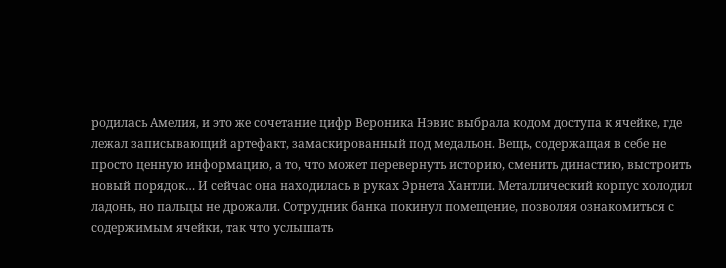родилась Амелия, и это же сочетание цифр Вероника Нэвис выбрала кодом доступа к ячейке, где лежал записывающий артефакт, замаскированный под медальон. Вещь, содержащая в себе не просто ценную информацию, а то, что может перевернуть историю, сменить династию, выстроить новый порядок… И сейчас она находилась в руках Эрнета Хантли. Металлический корпус холодил ладонь, но пальцы не дрожали. Сотрудник банка покинул помещение, позволяя ознакомиться с содержимым ячейки, так что услышать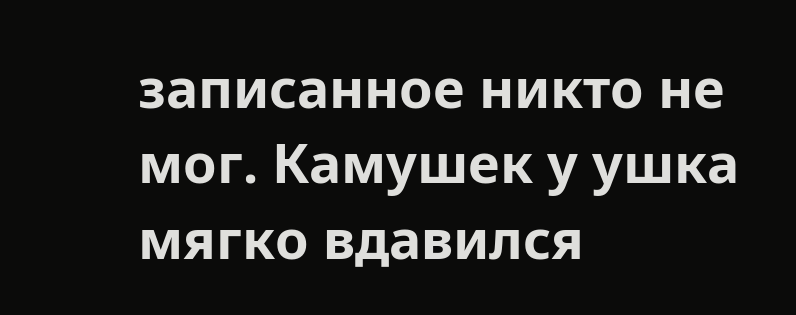записанное никто не мог. Камушек у ушка мягко вдавился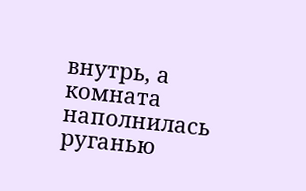внутрь, а комната наполнилась руганью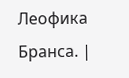Леофика Бранса. |